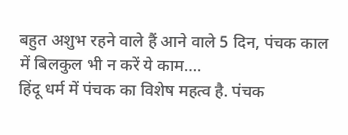बहुत अशुभ रहने वाले हैं आने वाले 5 दिन, पंचक काल में बिलकुल भी न करें ये काम….
हिंदू धर्म में पंचक का विशेष महत्व है. पंचक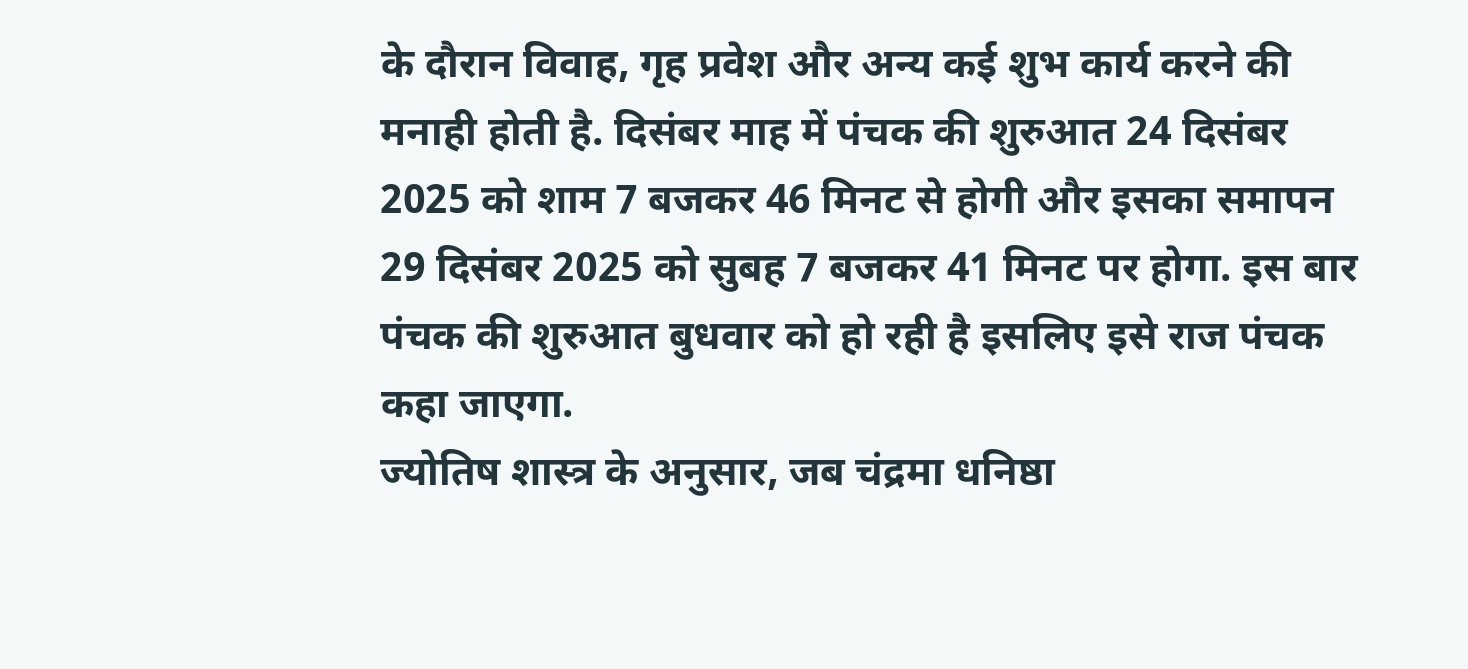के दौरान विवाह, गृह प्रवेश और अन्य कई शुभ कार्य करने की मनाही होती है. दिसंबर माह में पंचक की शुरुआत 24 दिसंबर 2025 को शाम 7 बजकर 46 मिनट से होगी और इसका समापन 29 दिसंबर 2025 को सुबह 7 बजकर 41 मिनट पर होगा. इस बार पंचक की शुरुआत बुधवार को हो रही है इसलिए इसे राज पंचक कहा जाएगा.
ज्योतिष शास्त्र के अनुसार, जब चंद्रमा धनिष्ठा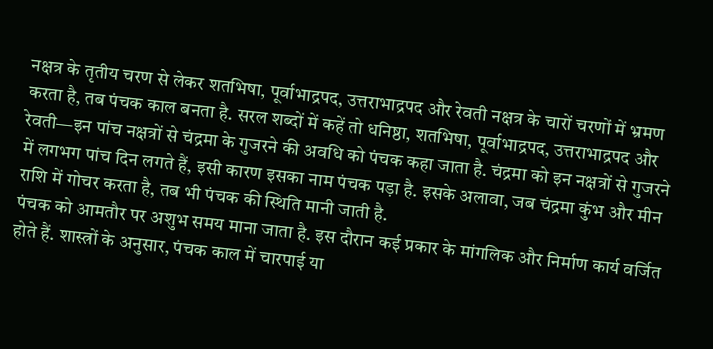नक्षत्र के तृतीय चरण से लेकर शतभिषा, पूर्वाभाद्रपद, उत्तराभाद्रपद और रेवती नक्षत्र के चारों चरणों में भ्रमण करता है, तब पंचक काल बनता है. सरल शब्दों में कहें तो धनिष्ठा, शतभिषा, पूर्वाभाद्रपद, उत्तराभाद्रपद और रेवती—इन पांच नक्षत्रों से चंद्रमा के गुजरने की अवधि को पंचक कहा जाता है. चंद्रमा को इन नक्षत्रों से गुजरने में लगभग पांच दिन लगते हैं, इसी कारण इसका नाम पंचक पड़ा है. इसके अलावा, जब चंद्रमा कुंभ और मीन राशि में गोचर करता है, तब भी पंचक की स्थिति मानी जाती है.
पंचक को आमतौर पर अशुभ समय माना जाता है. इस दौरान कई प्रकार के मांगलिक और निर्माण कार्य वर्जित होते हैं. शास्त्रों के अनुसार, पंचक काल में चारपाई या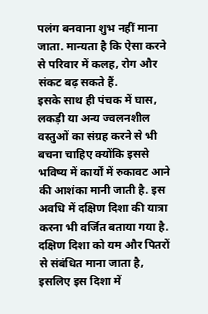पलंग बनवाना शुभ नहीं माना जाता. मान्यता है कि ऐसा करने से परिवार में कलह, रोग और संकट बढ़ सकते हैं.
इसके साथ ही पंचक में घास, लकड़ी या अन्य ज्वलनशील वस्तुओं का संग्रह करने से भी बचना चाहिए क्योंकि इससे भविष्य में कार्यों में रुकावट आने की आशंका मानी जाती है. इस अवधि में दक्षिण दिशा की यात्रा करना भी वर्जित बताया गया है. दक्षिण दिशा को यम और पितरों से संबंधित माना जाता है, इसलिए इस दिशा में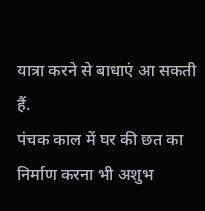यात्रा करने से बाधाएं आ सकती हैं.
पंचक काल में घर की छत का निर्माण करना भी अशुभ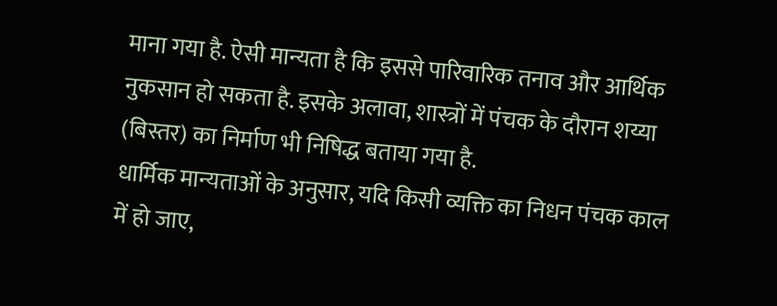माना गया है. ऐसी मान्यता है कि इससे पारिवारिक तनाव और आर्थिक नुकसान हो सकता है. इसके अलावा, शास्त्रों में पंचक के दौरान शय्या (बिस्तर) का निर्माण भी निषिद्ध बताया गया है.
धार्मिक मान्यताओं के अनुसार, यदि किसी व्यक्ति का निधन पंचक काल में हो जाए,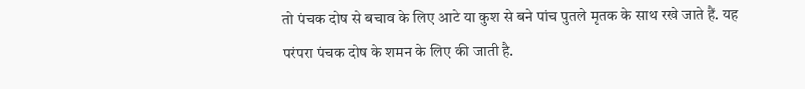तो पंचक दोष से बचाव के लिए आटे या कुश से बने पांच पुतले मृतक के साथ रखे जाते हैं. यह परंपरा पंचक दोष के शमन के लिए की जाती है.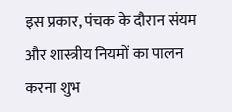इस प्रकार, पंचक के दौरान संयम और शास्त्रीय नियमों का पालन करना शुभ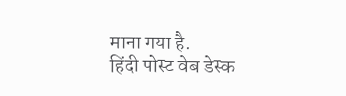माना गया है.
हिंदी पोस्ट वेब डेस्क